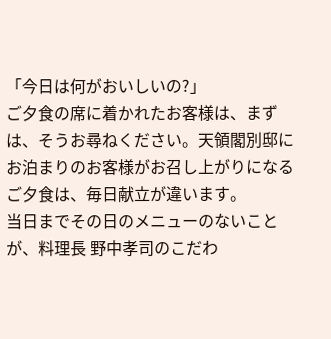「今日は何がおいしいの?」
ご夕食の席に着かれたお客様は、まずは、そうお尋ねください。天領閣別邸にお泊まりのお客様がお召し上がりになるご夕食は、毎日献立が違います。
当日までその日のメニューのないことが、料理長 野中孝司のこだわ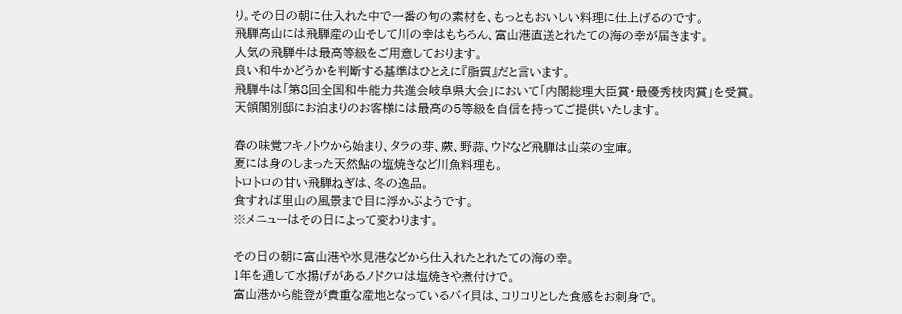り。その日の朝に仕入れた中で一番の旬の素材を、もっともおいしい料理に仕上げるのです。
飛騨高山には飛騨産の山そして川の幸はもちろん、富山港直送とれたての海の幸が届きます。
人気の飛騨牛は最高等級をご用意しております。
良い和牛かどうかを判断する基準はひとえに『脂質』だと言います。
飛騨牛は「第8回全国和牛能力共進会岐阜県大会」において「内閣総理大臣賞・最優秀枝肉賞」を受賞。
天領閣別邸にお泊まりのお客様には最高の5等級を自信を持ってご提供いたします。

春の味覚フキノトウから始まり、タラの芽、蕨、野蒜、ウドなど飛騨は山菜の宝庫。
夏には身のしまった天然鮎の塩焼きなど川魚料理も。
トロトロの甘い飛騨ねぎは、冬の逸品。
食すれば里山の風景まで目に浮かぶようです。
※メニューはその日によって変わります。

その日の朝に富山港や氷見港などから仕入れたとれたての海の幸。
1年を通して水揚げがあるノドクロは塩焼きや煮付けで。
富山港から能登が貴重な産地となっているバイ貝は、コリコリとした食感をお刺身で。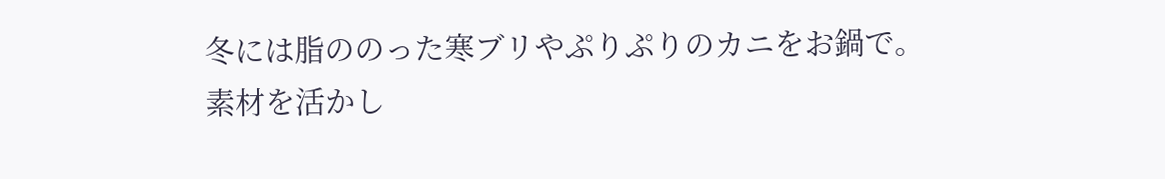冬には脂ののった寒ブリやぷりぷりのカニをお鍋で。
素材を活かし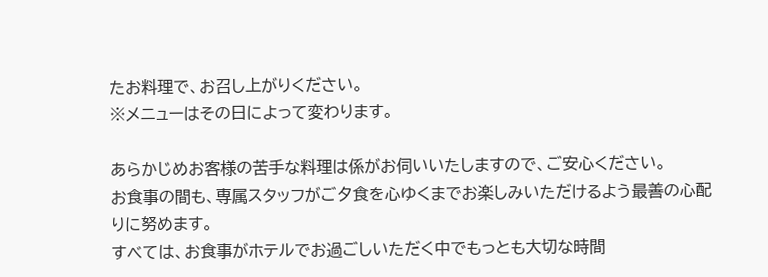たお料理で、お召し上がりください。
※メニューはその日によって変わります。

あらかじめお客様の苦手な料理は係がお伺いいたしますので、ご安心ください。
お食事の間も、専属スタッフがご夕食を心ゆくまでお楽しみいただけるよう最善の心配りに努めます。
すべては、お食事がホテルでお過ごしいただく中でもっとも大切な時間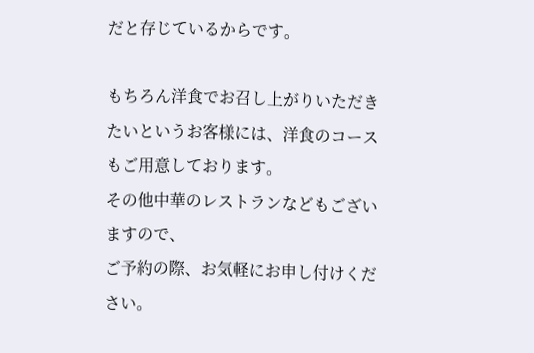だと存じているからです。

もちろん洋食でお召し上がりいただきたいというお客様には、洋食のコースもご用意しております。
その他中華のレストランなどもございますので、
ご予約の際、お気軽にお申し付けください。